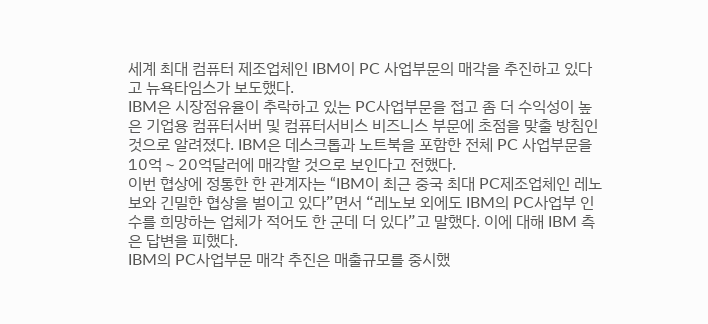세계 최대 컴퓨터 제조업체인 IBM이 PC 사업부문의 매각을 추진하고 있다고 뉴욕타임스가 보도했다.
IBM은 시장점유율이 추락하고 있는 PC사업부문을 접고 좀 더 수익성이 높은 기업용 컴퓨터서버 및 컴퓨터서비스 비즈니스 부문에 초점을 맞출 방침인 것으로 알려졌다. IBM은 데스크톱과 노트북을 포함한 전체 PC 사업부문을 10억∼20억달러에 매각할 것으로 보인다고 전했다.
이번 협상에 정통한 한 관계자는 “IBM이 최근 중국 최대 PC제조업체인 레노보와 긴밀한 협상을 벌이고 있다”면서 “레노보 외에도 IBM의 PC사업부 인수를 희망하는 업체가 적어도 한 군데 더 있다”고 말했다. 이에 대해 IBM 측은 답변을 피했다.
IBM의 PC사업부문 매각 추진은 매출규모를 중시했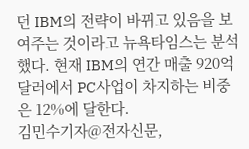던 IBM의 전략이 바뀌고 있음을 보여주는 것이라고 뉴욕타임스는 분석했다. 현재 IBM의 연간 매출 920억달러에서 PC사업이 차지하는 비중은 12%에 달한다.
김민수기자@전자신문,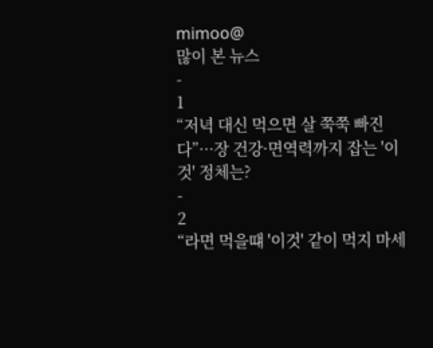mimoo@
많이 본 뉴스
-
1
“저녁 대신 먹으면 살 쭉쭉 빠진다”···장 건강·면역력까지 잡는 '이것' 정체는?
-
2
“라면 먹을떄 '이것' 같이 먹지 마세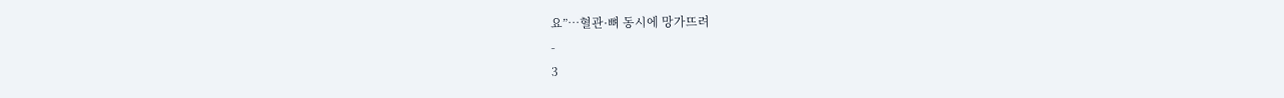요”…혈관·뼈 동시에 망가뜨려
-
3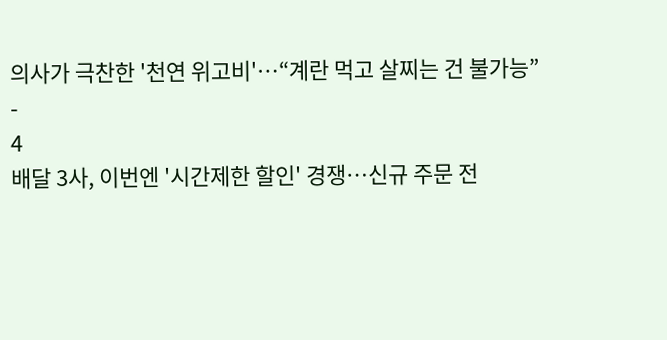의사가 극찬한 '천연 위고비'…“계란 먹고 살찌는 건 불가능”
-
4
배달 3사, 이번엔 '시간제한 할인' 경쟁…신규 주문 전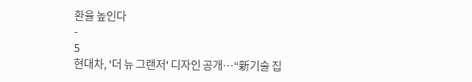환율 높인다
-
5
현대차, '더 뉴 그랜저' 디자인 공개…“新기술 집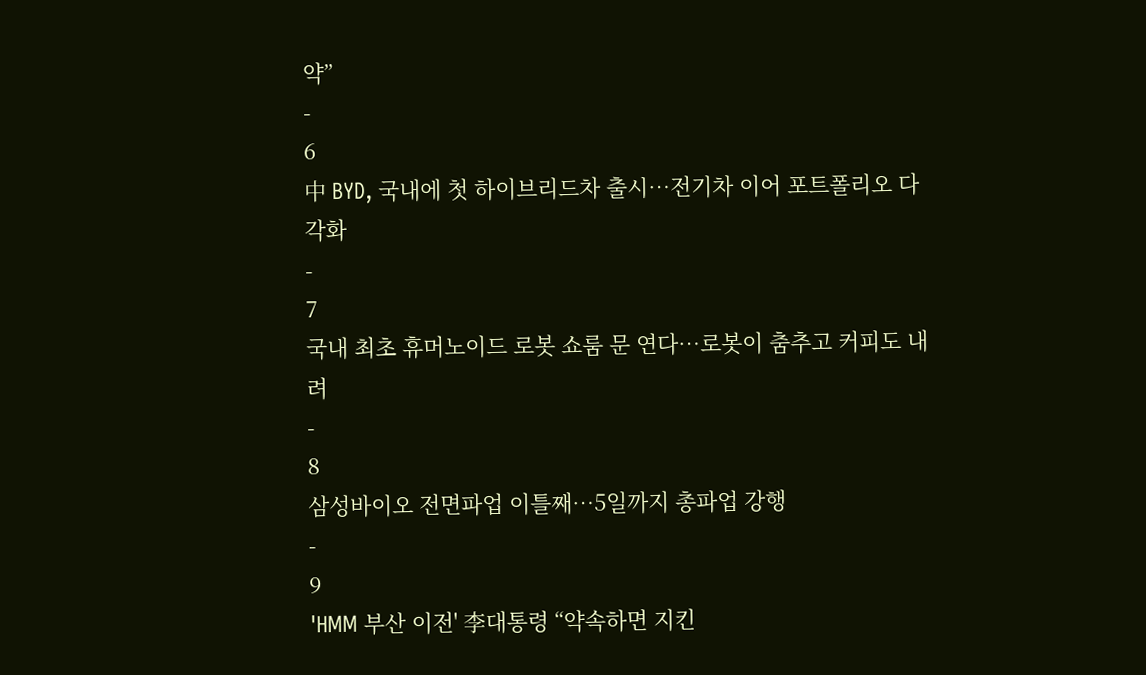약”
-
6
中 BYD, 국내에 첫 하이브리드차 출시…전기차 이어 포트폴리오 다각화
-
7
국내 최초 휴머노이드 로봇 쇼룸 문 연다…로봇이 춤추고 커피도 내려
-
8
삼성바이오 전면파업 이틀째…5일까지 총파업 강행
-
9
'HMM 부산 이전' 李대통령 “약속하면 지킨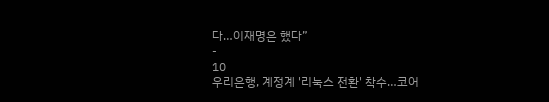다…이재명은 했다”
-
10
우리은행, 계정계 '리눅스 전환' 착수…코어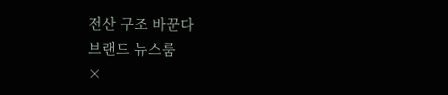전산 구조 바꾼다
브랜드 뉴스룸
×